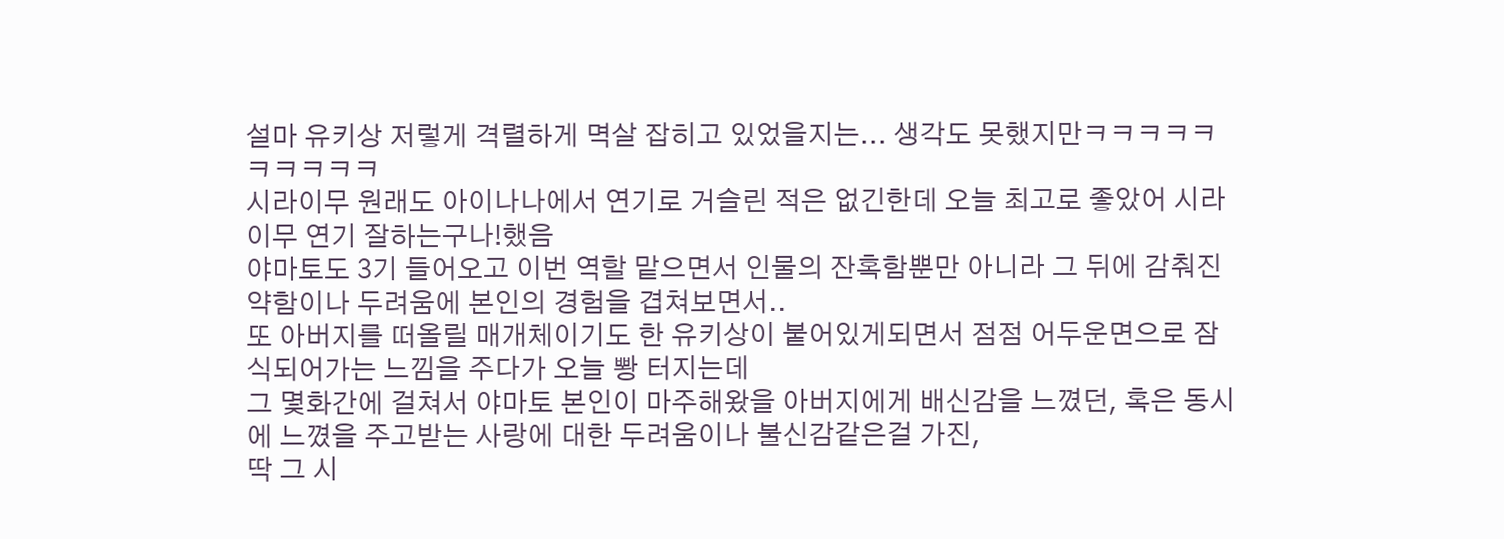설마 유키상 저렇게 격렬하게 멱살 잡히고 있었을지는... 생각도 못했지만ㅋㅋㅋㅋㅋㅋㅋㅋㅋㅋ
시라이무 원래도 아이나나에서 연기로 거슬린 적은 없긴한데 오늘 최고로 좋았어 시라이무 연기 잘하는구나!했음
야마토도 3기 들어오고 이번 역할 맡으면서 인물의 잔혹함뿐만 아니라 그 뒤에 감춰진 약함이나 두려움에 본인의 경험을 겹쳐보면서..
또 아버지를 떠올릴 매개체이기도 한 유키상이 붙어있게되면서 점점 어두운면으로 잠식되어가는 느낌을 주다가 오늘 뽱 터지는데
그 몇화간에 걸쳐서 야마토 본인이 마주해왔을 아버지에게 배신감을 느꼈던, 혹은 동시에 느꼈을 주고받는 사랑에 대한 두려움이나 불신감같은걸 가진,
딱 그 시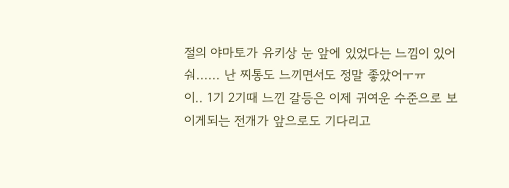절의 야마토가 유키상 눈 앞에 있었다는 느낌이 있어숴...... 난 찌통도 느끼면서도 정말 좋았어ㅜㅠ
이.. 1기 2기때 느낀 갈등은 이제 귀여운 수준으로 보이게되는 전개가 앞으로도 기다리고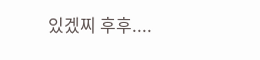있겠찌 후후....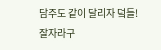담주도 같이 달리자 덬들! 잘자라구